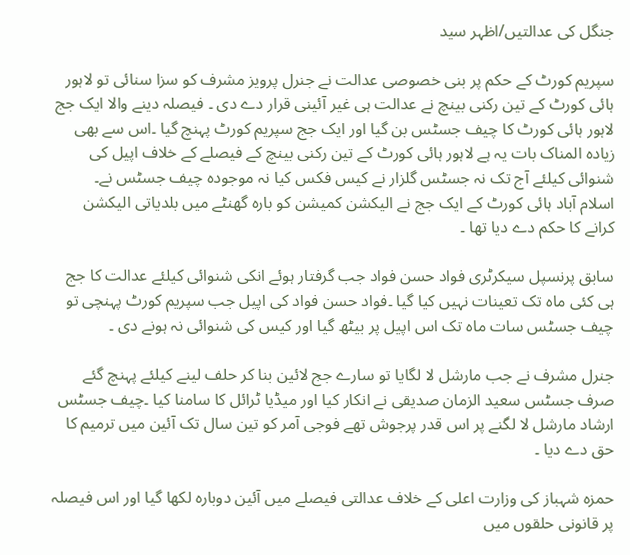جنگل کی عدالتیں/اظہر سید

سپریم کورٹ کے حکم پر بنی خصوصی عدالت نے جنرل پرویز مشرف کو سزا سنائی تو لاہور ہائی کورٹ کے تین رکنی بینچ نے عدالت ہی غیر آئینی قرار دے دی ۔ فیصلہ دینے والا ایک جج لاہور ہائی کورٹ کا چیف جسٹس بن گیا اور ایک جج سپریم کورٹ پہنچ گیا ۔اس سے بھی زیادہ المناک بات یہ ہے لاہور ہائی کورٹ کے تین رکنی بینچ کے فیصلے کے خلاف اپیل کی شنوائی کیلئے آج تک نہ جسٹس گلزار نے کیس فکس کیا نہ موجودہ چیف جسٹس نے۔
اسلام آباد ہائی کورٹ کے ایک جج نے الیکشن کمیشن کو بارہ گھنٹے میں بلدیاتی الیکشن کرانے کا حکم دے دیا تھا ۔

سابق پرنسپل سیکرٹری فواد حسن فواد جب گرفتار ہوئے انکی شنوائی کیلئے عدالت کا جج ہی کئی ماہ تک تعینات نہیں کیا گیا ۔فواد حسن فواد کی اپیل جب سپریم کورٹ پہنچی تو چیف جسٹس سات ماہ تک اس اپیل پر بیٹھ گیا اور کیس کی شنوائی نہ ہونے دی ۔

جنرل مشرف نے جب مارشل لا لگایا تو سارے جج لائین بنا کر حلف لینے کیلئے پہنچ گئے صرف جسٹس سعید الزمان صدیقی نے انکار کیا اور میڈیا ٹرائل کا سامنا کیا ۔چیف جسٹس ارشاد مارشل لا لگنے پر اس قدر پرجوش تھے فوجی آمر کو تین سال تک آئین میں ترمیم کا حق دے دیا ۔

حمزہ شہباز کی وزارت اعلی کے خلاف عدالتی فیصلے میں آئین دوبارہ لکھا گیا اور اس فیصلہ پر قانونی حلقوں میں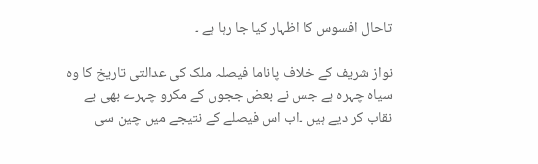تاحال افسوس کا اظہار کیا جا رہا ہے ۔

نواز شریف کے خلاف پاناما فیصلہ ملک کی عدالتی تاریخ کا وہ سیاہ چہرہ ہے جس نے بعض ججوں کے مکرو چہرے بھی بے نقاب کر دیے ہیں ۔اب اس فیصلے کے نتیجے میں چین سی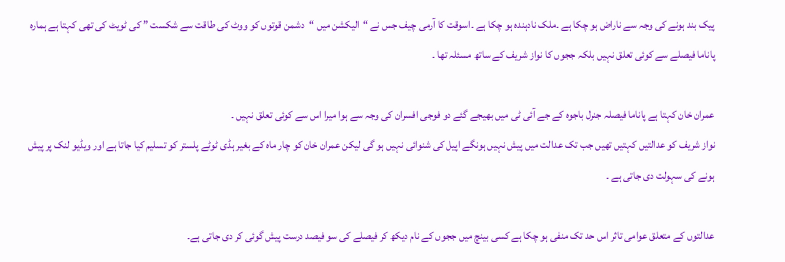پیک بند ہونے کی وجہ سے ناراض ہو چکا ہے ۔ملک نادہندہ ہو چکا ہے ۔اسوقت کا آرمی چیف جس نے “الیکشن میں “دشمن قوتوں کو ووٹ کی طاقت سے شکست ” کی ٹویٹ کی تھی کہتا ہے ہمارہ پاناما فیصلے سے کوئی تعلق نہیں بلکہ ججوں کا نواز شریف کے ساتھ مسئلہ تھا ۔

عمران خان کہتا ہے پاناما فیصلہ جنرل باجوہ کے جے آئی ٹی میں بھیجے گئے دو فوجی افسران کی وجہ سے ہوا میرا اس سے کوئی تعلق نہیں ۔
نواز شریف کو عدالتیں کہتیں تھیں جب تک عدالت میں پیش نہیں ہونگے اپیل کی شنوائی نہیں ہو گی لیکن عمران خان کو چار ماہ کے بغیر ہڈی ٹوٹے پلستر کو تسلیم کیا جاتا ہے اور ویڈیو لنک پر پیش ہونے کی سہولت دی جاتی ہے ۔

عدالتوں کے متعلق عوامی تاثر اس حد تک منفی ہو چکا ہے کسی بینچ میں ججوں کے نام دیکھ کر فیصلے کی سو فیصد درست پیش گوئی کر دی جاتی ہے۔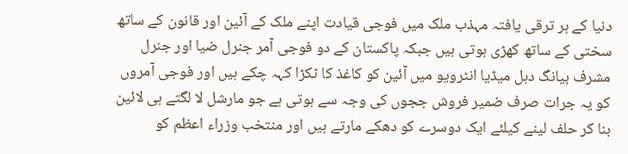دنیا کے ہر ترقی یافتہ مہذب ملک میں فوجی قیادت اپنے ملک کے آئین اور قانون کے ساتھ سختی کے ساتھ کھڑی ہوتی ہیں جبکہ پاکستان کے دو فوجی آمر جنرل ضیا اور جنرل مشرف بیانگ دہل میڈیا انٹرویو میں آئین کو کاغذ کا ٹکڑا کہہ چکے ہیں اور فوجی آمروں کو یہ جرات صرف ضمیر فروش ججوں کی وجہ سے ہوتی ہے جو مارشل لا لگتے ہی لائین بنا کر حلف لینے کیلئے ایک دوسرے کو دھکے مارتے ہیں اور منتخب وزراء اعظم کو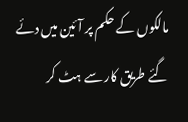مالکوں کے حکم پر آئین میں دئے گئے طریق کار سے ہٹ کر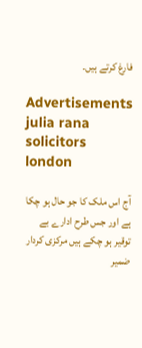فارغ کرتے ہیں۔

Advertisements
julia rana solicitors london

آج اس ملک کا جو حال ہو چکا ہے اور جس طرح ادارے بے توقیر ہو چکے ہیں مرکزی کردار ضمیر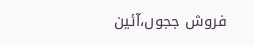فروش ججوں،آئین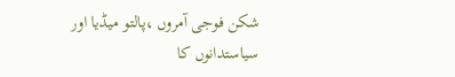شکن فوجی آمروں ،پالتو میڈیا اور سیاستدانوں کا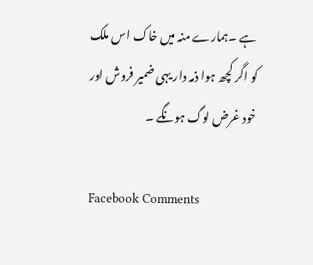ہے ۔ہمارے منہ میں خاک اس ملک کو اگر کچھ ہوا ذمہ دار یہی ضمیر فروش اور خود غرض لوگ ہونگے ۔

Facebook Comments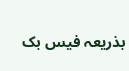بذریعہ فیس بک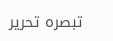تبصرہ تحریر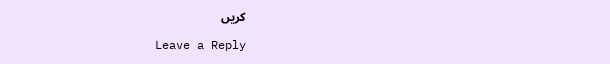کریں

Leave a Reply